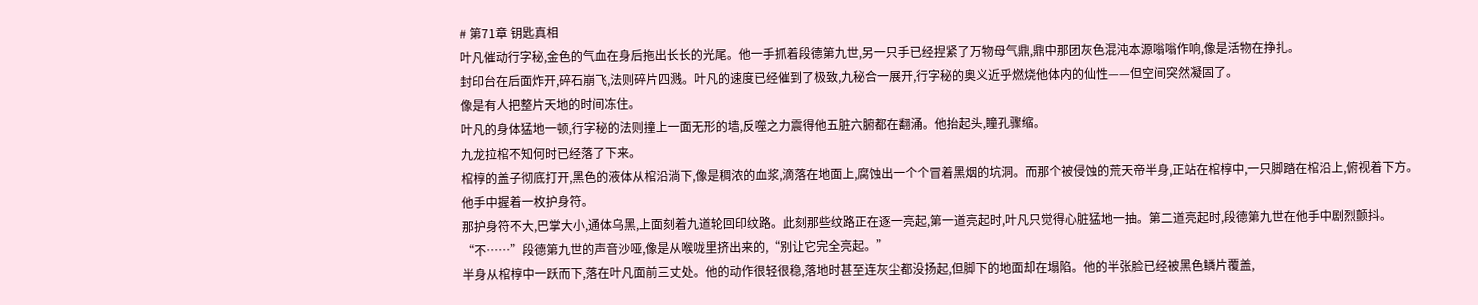# 第71章 钥匙真相
叶凡催动行字秘,金色的气血在身后拖出长长的光尾。他一手抓着段德第九世,另一只手已经捏紧了万物母气鼎,鼎中那团灰色混沌本源嗡嗡作响,像是活物在挣扎。
封印台在后面炸开,碎石崩飞,法则碎片四溅。叶凡的速度已经催到了极致,九秘合一展开,行字秘的奥义近乎燃烧他体内的仙性——但空间突然凝固了。
像是有人把整片天地的时间冻住。
叶凡的身体猛地一顿,行字秘的法则撞上一面无形的墙,反噬之力震得他五脏六腑都在翻涌。他抬起头,瞳孔骤缩。
九龙拉棺不知何时已经落了下来。
棺椁的盖子彻底打开,黑色的液体从棺沿淌下,像是稠浓的血浆,滴落在地面上,腐蚀出一个个冒着黑烟的坑洞。而那个被侵蚀的荒天帝半身,正站在棺椁中,一只脚踏在棺沿上,俯视着下方。
他手中握着一枚护身符。
那护身符不大,巴掌大小,通体乌黑,上面刻着九道轮回印纹路。此刻那些纹路正在逐一亮起,第一道亮起时,叶凡只觉得心脏猛地一抽。第二道亮起时,段德第九世在他手中剧烈颤抖。
“不……”段德第九世的声音沙哑,像是从喉咙里挤出来的,“别让它完全亮起。”
半身从棺椁中一跃而下,落在叶凡面前三丈处。他的动作很轻很稳,落地时甚至连灰尘都没扬起,但脚下的地面却在塌陷。他的半张脸已经被黑色鳞片覆盖,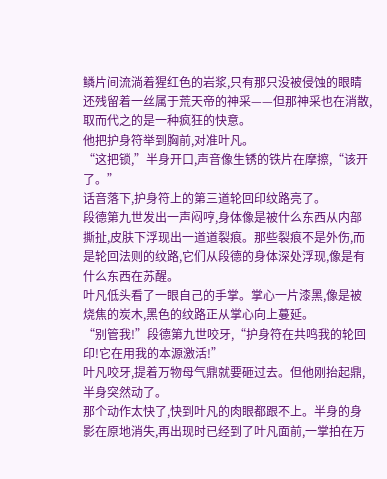鳞片间流淌着猩红色的岩浆,只有那只没被侵蚀的眼睛还残留着一丝属于荒天帝的神采——但那神采也在消散,取而代之的是一种疯狂的快意。
他把护身符举到胸前,对准叶凡。
“这把锁,”半身开口,声音像生锈的铁片在摩擦,“该开了。”
话音落下,护身符上的第三道轮回印纹路亮了。
段德第九世发出一声闷哼,身体像是被什么东西从内部撕扯,皮肤下浮现出一道道裂痕。那些裂痕不是外伤,而是轮回法则的纹路,它们从段德的身体深处浮现,像是有什么东西在苏醒。
叶凡低头看了一眼自己的手掌。掌心一片漆黑,像是被烧焦的炭木,黑色的纹路正从掌心向上蔓延。
“别管我!”段德第九世咬牙,“护身符在共鸣我的轮回印!它在用我的本源激活!”
叶凡咬牙,提着万物母气鼎就要砸过去。但他刚抬起鼎,半身突然动了。
那个动作太快了,快到叶凡的肉眼都跟不上。半身的身影在原地消失,再出现时已经到了叶凡面前,一掌拍在万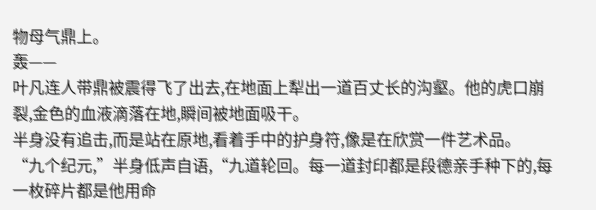物母气鼎上。
轰——
叶凡连人带鼎被震得飞了出去,在地面上犁出一道百丈长的沟壑。他的虎口崩裂,金色的血液滴落在地,瞬间被地面吸干。
半身没有追击,而是站在原地,看着手中的护身符,像是在欣赏一件艺术品。
“九个纪元,”半身低声自语,“九道轮回。每一道封印都是段德亲手种下的,每一枚碎片都是他用命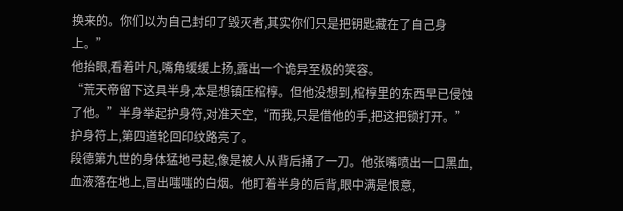换来的。你们以为自己封印了毁灭者,其实你们只是把钥匙藏在了自己身上。”
他抬眼,看着叶凡,嘴角缓缓上扬,露出一个诡异至极的笑容。
“荒天帝留下这具半身,本是想镇压棺椁。但他没想到,棺椁里的东西早已侵蚀了他。”半身举起护身符,对准天空,“而我,只是借他的手,把这把锁打开。”
护身符上,第四道轮回印纹路亮了。
段德第九世的身体猛地弓起,像是被人从背后捅了一刀。他张嘴喷出一口黑血,血液落在地上,冒出嗤嗤的白烟。他盯着半身的后背,眼中满是恨意,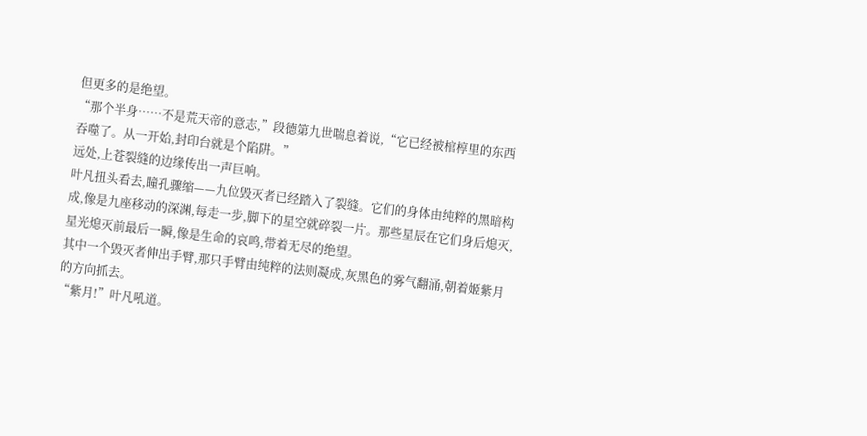但更多的是绝望。
“那个半身……不是荒天帝的意志,”段德第九世喘息着说,“它已经被棺椁里的东西吞噬了。从一开始,封印台就是个陷阱。”
远处,上苍裂缝的边缘传出一声巨响。
叶凡扭头看去,瞳孔骤缩——九位毁灭者已经踏入了裂缝。它们的身体由纯粹的黑暗构成,像是九座移动的深渊,每走一步,脚下的星空就碎裂一片。那些星辰在它们身后熄灭,星光熄灭前最后一瞬,像是生命的哀鸣,带着无尽的绝望。
其中一个毁灭者伸出手臂,那只手臂由纯粹的法则凝成,灰黑色的雾气翻涌,朝着姬紫月的方向抓去。
“紫月!”叶凡吼道。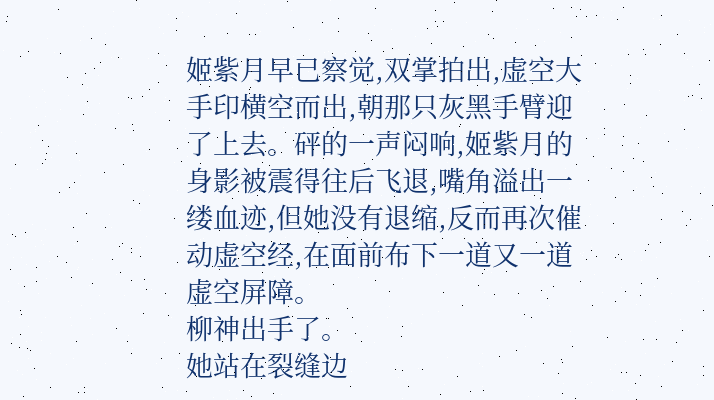姬紫月早已察觉,双掌拍出,虚空大手印横空而出,朝那只灰黑手臂迎了上去。砰的一声闷响,姬紫月的身影被震得往后飞退,嘴角溢出一缕血迹,但她没有退缩,反而再次催动虚空经,在面前布下一道又一道虚空屏障。
柳神出手了。
她站在裂缝边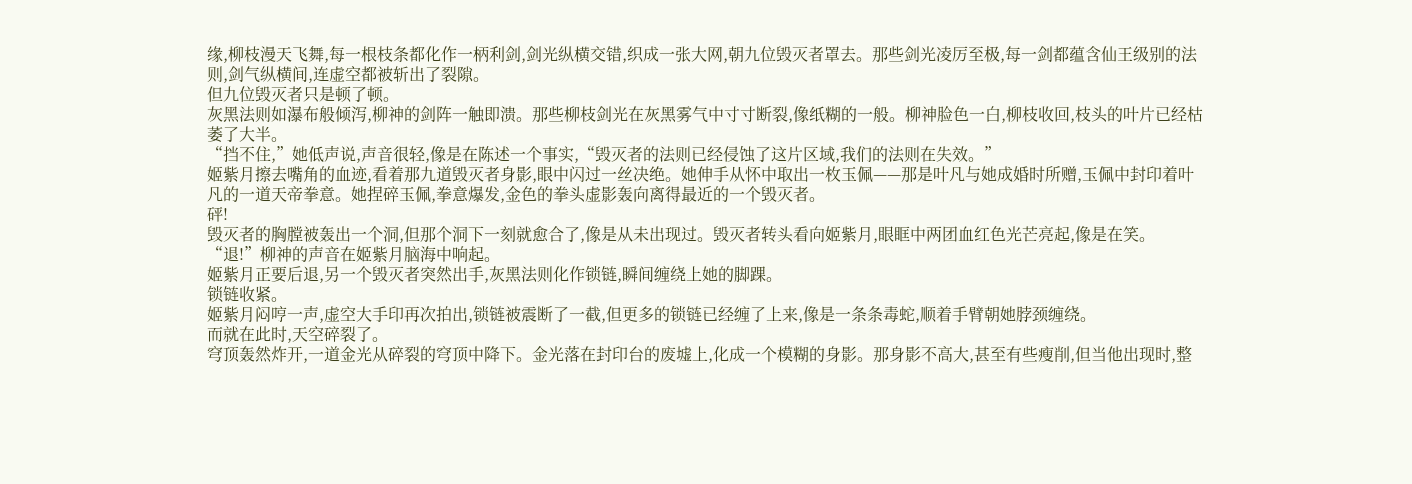缘,柳枝漫天飞舞,每一根枝条都化作一柄利剑,剑光纵横交错,织成一张大网,朝九位毁灭者罩去。那些剑光凌厉至极,每一剑都蕴含仙王级别的法则,剑气纵横间,连虚空都被斩出了裂隙。
但九位毁灭者只是顿了顿。
灰黑法则如瀑布般倾泻,柳神的剑阵一触即溃。那些柳枝剑光在灰黑雾气中寸寸断裂,像纸糊的一般。柳神脸色一白,柳枝收回,枝头的叶片已经枯萎了大半。
“挡不住,”她低声说,声音很轻,像是在陈述一个事实,“毁灭者的法则已经侵蚀了这片区域,我们的法则在失效。”
姬紫月擦去嘴角的血迹,看着那九道毁灭者身影,眼中闪过一丝决绝。她伸手从怀中取出一枚玉佩——那是叶凡与她成婚时所赠,玉佩中封印着叶凡的一道天帝拳意。她捏碎玉佩,拳意爆发,金色的拳头虚影轰向离得最近的一个毁灭者。
砰!
毁灭者的胸膛被轰出一个洞,但那个洞下一刻就愈合了,像是从未出现过。毁灭者转头看向姬紫月,眼眶中两团血红色光芒亮起,像是在笑。
“退!”柳神的声音在姬紫月脑海中响起。
姬紫月正要后退,另一个毁灭者突然出手,灰黑法则化作锁链,瞬间缠绕上她的脚踝。
锁链收紧。
姬紫月闷哼一声,虚空大手印再次拍出,锁链被震断了一截,但更多的锁链已经缠了上来,像是一条条毒蛇,顺着手臂朝她脖颈缠绕。
而就在此时,天空碎裂了。
穹顶轰然炸开,一道金光从碎裂的穹顶中降下。金光落在封印台的废墟上,化成一个模糊的身影。那身影不高大,甚至有些瘦削,但当他出现时,整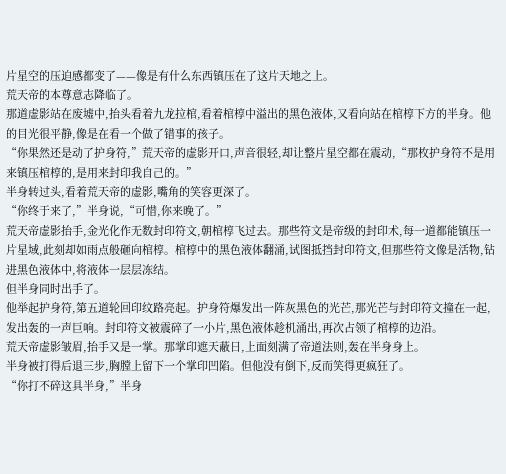片星空的压迫感都变了——像是有什么东西镇压在了这片天地之上。
荒天帝的本尊意志降临了。
那道虚影站在废墟中,抬头看着九龙拉棺,看着棺椁中溢出的黑色液体,又看向站在棺椁下方的半身。他的目光很平静,像是在看一个做了错事的孩子。
“你果然还是动了护身符,”荒天帝的虚影开口,声音很轻,却让整片星空都在震动,“那枚护身符不是用来镇压棺椁的,是用来封印我自己的。”
半身转过头,看着荒天帝的虚影,嘴角的笑容更深了。
“你终于来了,”半身说,“可惜,你来晚了。”
荒天帝虚影抬手,金光化作无数封印符文,朝棺椁飞过去。那些符文是帝级的封印术,每一道都能镇压一片星域,此刻却如雨点般砸向棺椁。棺椁中的黑色液体翻涌,试图抵挡封印符文,但那些符文像是活物,钻进黑色液体中,将液体一层层冻结。
但半身同时出手了。
他举起护身符,第五道轮回印纹路亮起。护身符爆发出一阵灰黑色的光芒,那光芒与封印符文撞在一起,发出轰的一声巨响。封印符文被震碎了一小片,黑色液体趁机涌出,再次占领了棺椁的边沿。
荒天帝虚影皱眉,抬手又是一掌。那掌印遮天蔽日,上面刻满了帝道法则,轰在半身身上。
半身被打得后退三步,胸膛上留下一个掌印凹陷。但他没有倒下,反而笑得更疯狂了。
“你打不碎这具半身,”半身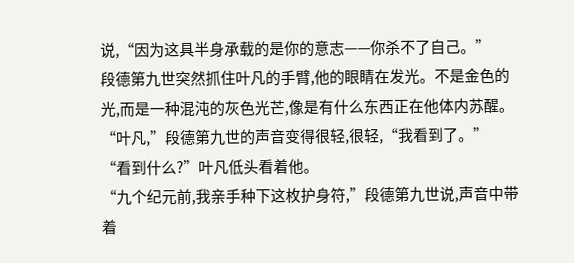说,“因为这具半身承载的是你的意志——你杀不了自己。”
段德第九世突然抓住叶凡的手臂,他的眼睛在发光。不是金色的光,而是一种混沌的灰色光芒,像是有什么东西正在他体内苏醒。
“叶凡,”段德第九世的声音变得很轻,很轻,“我看到了。”
“看到什么?”叶凡低头看着他。
“九个纪元前,我亲手种下这枚护身符,”段德第九世说,声音中带着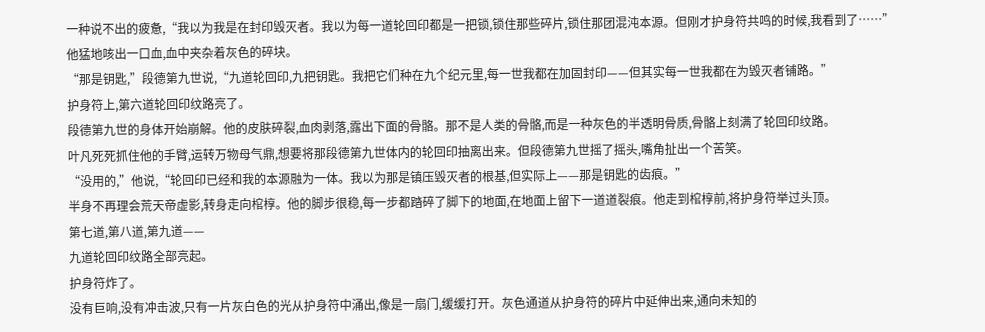一种说不出的疲惫,“我以为我是在封印毁灭者。我以为每一道轮回印都是一把锁,锁住那些碎片,锁住那团混沌本源。但刚才护身符共鸣的时候,我看到了……”
他猛地咳出一口血,血中夹杂着灰色的碎块。
“那是钥匙,”段德第九世说,“九道轮回印,九把钥匙。我把它们种在九个纪元里,每一世我都在加固封印——但其实每一世我都在为毁灭者铺路。”
护身符上,第六道轮回印纹路亮了。
段德第九世的身体开始崩解。他的皮肤碎裂,血肉剥落,露出下面的骨骼。那不是人类的骨骼,而是一种灰色的半透明骨质,骨骼上刻满了轮回印纹路。
叶凡死死抓住他的手臂,运转万物母气鼎,想要将那段德第九世体内的轮回印抽离出来。但段德第九世摇了摇头,嘴角扯出一个苦笑。
“没用的,”他说,“轮回印已经和我的本源融为一体。我以为那是镇压毁灭者的根基,但实际上——那是钥匙的齿痕。”
半身不再理会荒天帝虚影,转身走向棺椁。他的脚步很稳,每一步都踏碎了脚下的地面,在地面上留下一道道裂痕。他走到棺椁前,将护身符举过头顶。
第七道,第八道,第九道——
九道轮回印纹路全部亮起。
护身符炸了。
没有巨响,没有冲击波,只有一片灰白色的光从护身符中涌出,像是一扇门,缓缓打开。灰色通道从护身符的碎片中延伸出来,通向未知的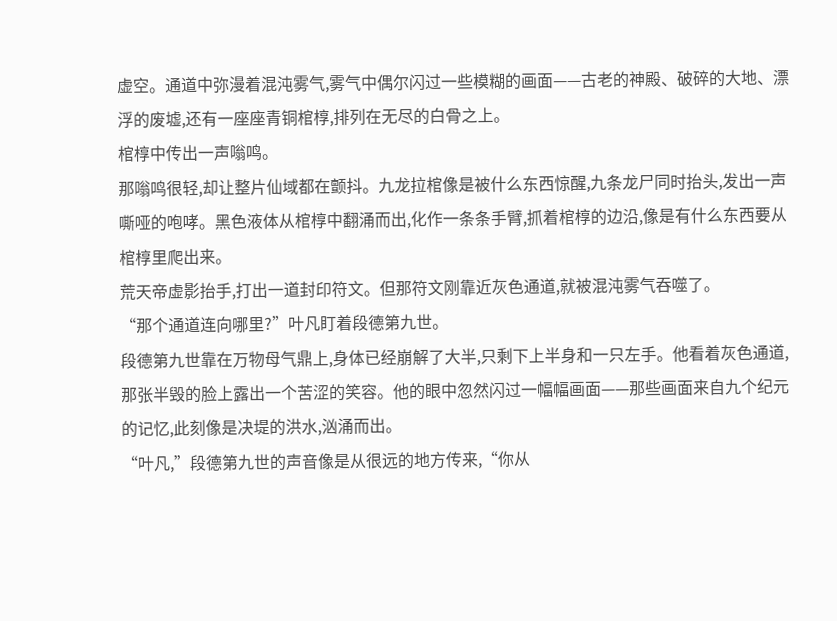虚空。通道中弥漫着混沌雾气,雾气中偶尔闪过一些模糊的画面——古老的神殿、破碎的大地、漂浮的废墟,还有一座座青铜棺椁,排列在无尽的白骨之上。
棺椁中传出一声嗡鸣。
那嗡鸣很轻,却让整片仙域都在颤抖。九龙拉棺像是被什么东西惊醒,九条龙尸同时抬头,发出一声嘶哑的咆哮。黑色液体从棺椁中翻涌而出,化作一条条手臂,抓着棺椁的边沿,像是有什么东西要从棺椁里爬出来。
荒天帝虚影抬手,打出一道封印符文。但那符文刚靠近灰色通道,就被混沌雾气吞噬了。
“那个通道连向哪里?”叶凡盯着段德第九世。
段德第九世靠在万物母气鼎上,身体已经崩解了大半,只剩下上半身和一只左手。他看着灰色通道,那张半毁的脸上露出一个苦涩的笑容。他的眼中忽然闪过一幅幅画面——那些画面来自九个纪元的记忆,此刻像是决堤的洪水,汹涌而出。
“叶凡,”段德第九世的声音像是从很远的地方传来,“你从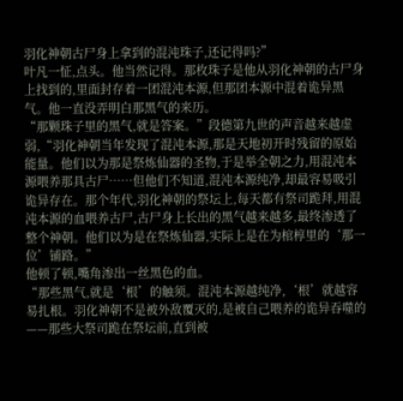羽化神朝古尸身上拿到的混沌珠子,还记得吗?”
叶凡一怔,点头。他当然记得。那枚珠子是他从羽化神朝的古尸身上找到的,里面封存着一团混沌本源,但那团本源中混着诡异黑气。他一直没弄明白那黑气的来历。
“那颗珠子里的黑气,就是答案。”段德第九世的声音越来越虚弱,“羽化神朝当年发现了混沌本源,那是天地初开时残留的原始能量。他们以为那是祭炼仙器的圣物,于是举全朝之力,用混沌本源喂养那具古尸……但他们不知道,混沌本源纯净,却最容易吸引诡异存在。那个年代,羽化神朝的祭坛上,每天都有祭司跪拜,用混沌本源的血喂养古尸,古尸身上长出的黑气越来越多,最终渗透了整个神朝。他们以为是在祭炼仙器,实际上是在为棺椁里的‘那一位’铺路。”
他顿了顿,嘴角渗出一丝黑色的血。
“那些黑气,就是‘根’的触须。混沌本源越纯净,‘根’就越容易扎根。羽化神朝不是被外敌覆灭的,是被自己喂养的诡异吞噬的——那些大祭司跪在祭坛前,直到被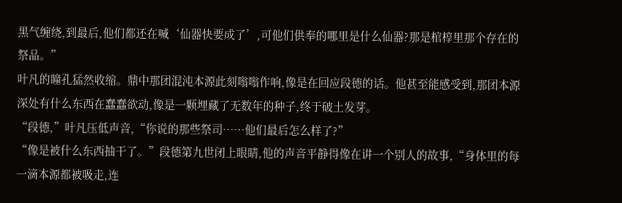黑气缠绕,到最后,他们都还在喊‘仙器快要成了’,可他们供奉的哪里是什么仙器?那是棺椁里那个存在的祭品。”
叶凡的瞳孔猛然收缩。鼎中那团混沌本源此刻嗡嗡作响,像是在回应段德的话。他甚至能感受到,那团本源深处有什么东西在蠢蠢欲动,像是一颗埋藏了无数年的种子,终于破土发芽。
“段德,”叶凡压低声音,“你说的那些祭司……他们最后怎么样了?”
“像是被什么东西抽干了。”段德第九世闭上眼睛,他的声音平静得像在讲一个别人的故事,“身体里的每一滴本源都被吸走,连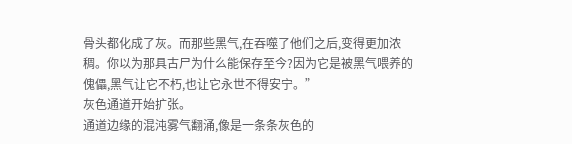骨头都化成了灰。而那些黑气,在吞噬了他们之后,变得更加浓稠。你以为那具古尸为什么能保存至今?因为它是被黑气喂养的傀儡,黑气让它不朽,也让它永世不得安宁。”
灰色通道开始扩张。
通道边缘的混沌雾气翻涌,像是一条条灰色的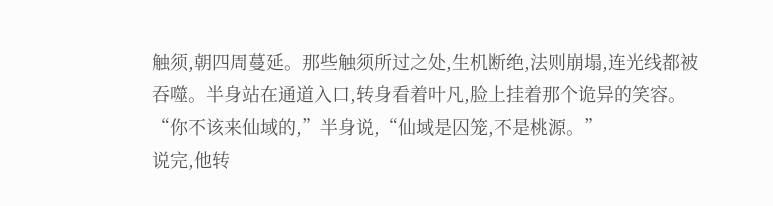触须,朝四周蔓延。那些触须所过之处,生机断绝,法则崩塌,连光线都被吞噬。半身站在通道入口,转身看着叶凡,脸上挂着那个诡异的笑容。
“你不该来仙域的,”半身说,“仙域是囚笼,不是桃源。”
说完,他转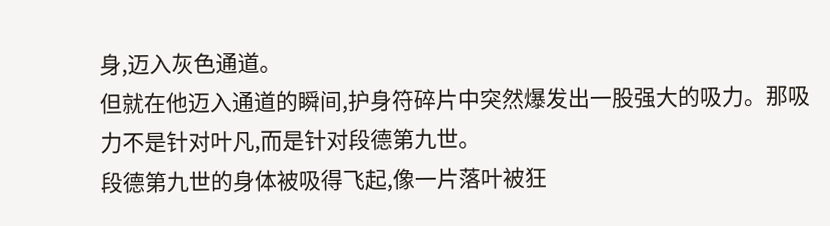身,迈入灰色通道。
但就在他迈入通道的瞬间,护身符碎片中突然爆发出一股强大的吸力。那吸力不是针对叶凡,而是针对段德第九世。
段德第九世的身体被吸得飞起,像一片落叶被狂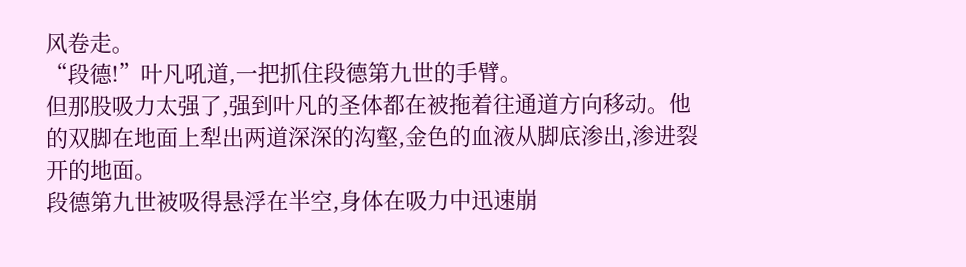风卷走。
“段德!”叶凡吼道,一把抓住段德第九世的手臂。
但那股吸力太强了,强到叶凡的圣体都在被拖着往通道方向移动。他的双脚在地面上犁出两道深深的沟壑,金色的血液从脚底渗出,渗进裂开的地面。
段德第九世被吸得悬浮在半空,身体在吸力中迅速崩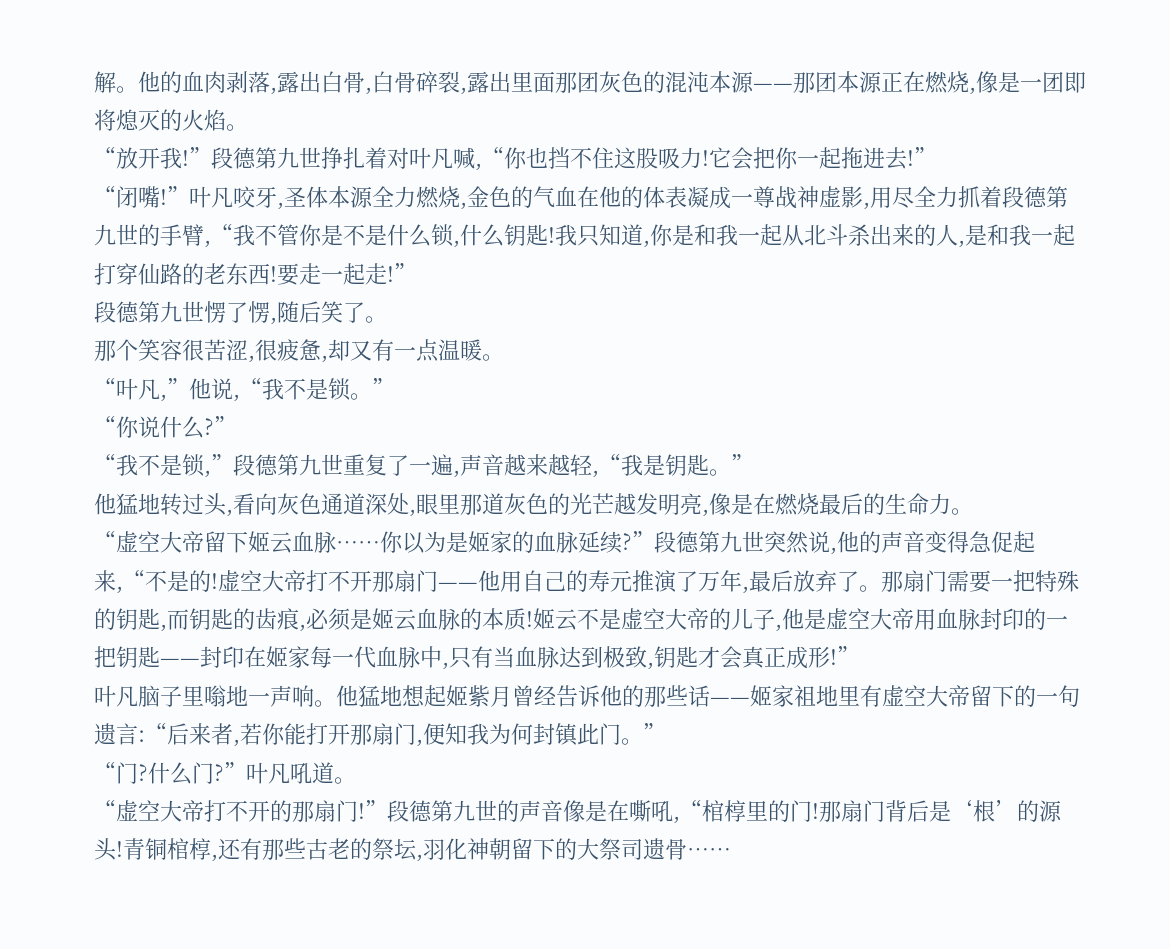解。他的血肉剥落,露出白骨,白骨碎裂,露出里面那团灰色的混沌本源——那团本源正在燃烧,像是一团即将熄灭的火焰。
“放开我!”段德第九世挣扎着对叶凡喊,“你也挡不住这股吸力!它会把你一起拖进去!”
“闭嘴!”叶凡咬牙,圣体本源全力燃烧,金色的气血在他的体表凝成一尊战神虚影,用尽全力抓着段德第九世的手臂,“我不管你是不是什么锁,什么钥匙!我只知道,你是和我一起从北斗杀出来的人,是和我一起打穿仙路的老东西!要走一起走!”
段德第九世愣了愣,随后笑了。
那个笑容很苦涩,很疲惫,却又有一点温暖。
“叶凡,”他说,“我不是锁。”
“你说什么?”
“我不是锁,”段德第九世重复了一遍,声音越来越轻,“我是钥匙。”
他猛地转过头,看向灰色通道深处,眼里那道灰色的光芒越发明亮,像是在燃烧最后的生命力。
“虚空大帝留下姬云血脉……你以为是姬家的血脉延续?”段德第九世突然说,他的声音变得急促起来,“不是的!虚空大帝打不开那扇门——他用自己的寿元推演了万年,最后放弃了。那扇门需要一把特殊的钥匙,而钥匙的齿痕,必须是姬云血脉的本质!姬云不是虚空大帝的儿子,他是虚空大帝用血脉封印的一把钥匙——封印在姬家每一代血脉中,只有当血脉达到极致,钥匙才会真正成形!”
叶凡脑子里嗡地一声响。他猛地想起姬紫月曾经告诉他的那些话——姬家祖地里有虚空大帝留下的一句遗言:“后来者,若你能打开那扇门,便知我为何封镇此门。”
“门?什么门?”叶凡吼道。
“虚空大帝打不开的那扇门!”段德第九世的声音像是在嘶吼,“棺椁里的门!那扇门背后是‘根’的源头!青铜棺椁,还有那些古老的祭坛,羽化神朝留下的大祭司遗骨……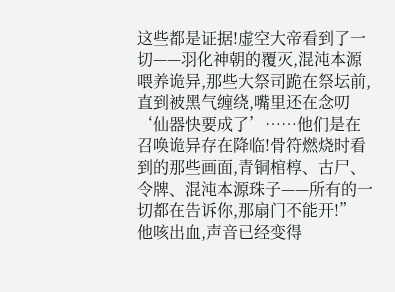这些都是证据!虚空大帝看到了一切——羽化神朝的覆灭,混沌本源喂养诡异,那些大祭司跪在祭坛前,直到被黑气缠绕,嘴里还在念叨‘仙器快要成了’……他们是在召唤诡异存在降临!骨符燃烧时看到的那些画面,青铜棺椁、古尸、令牌、混沌本源珠子——所有的一切都在告诉你,那扇门不能开!”
他咳出血,声音已经变得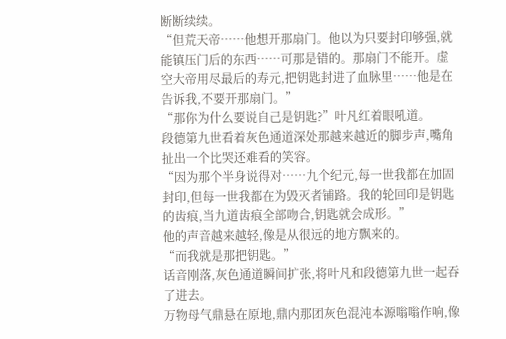断断续续。
“但荒天帝……他想开那扇门。他以为只要封印够强,就能镇压门后的东西……可那是错的。那扇门不能开。虚空大帝用尽最后的寿元,把钥匙封进了血脉里……他是在告诉我,不要开那扇门。”
“那你为什么要说自己是钥匙?”叶凡红着眼吼道。
段德第九世看着灰色通道深处那越来越近的脚步声,嘴角扯出一个比哭还难看的笑容。
“因为那个半身说得对……九个纪元,每一世我都在加固封印,但每一世我都在为毁灭者铺路。我的轮回印是钥匙的齿痕,当九道齿痕全部吻合,钥匙就会成形。”
他的声音越来越轻,像是从很远的地方飘来的。
“而我就是那把钥匙。”
话音刚落,灰色通道瞬间扩张,将叶凡和段德第九世一起吞了进去。
万物母气鼎悬在原地,鼎内那团灰色混沌本源嗡嗡作响,像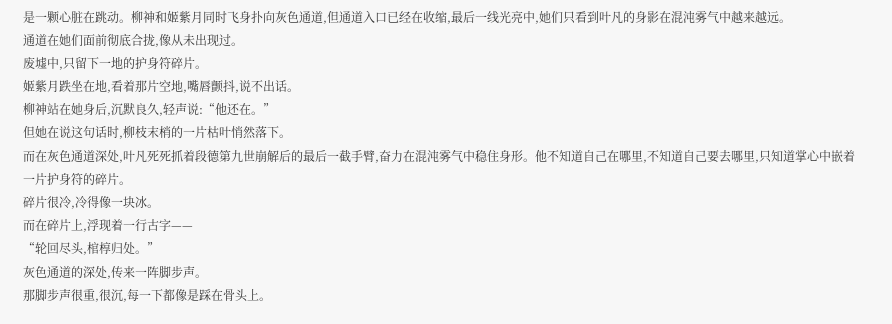是一颗心脏在跳动。柳神和姬紫月同时飞身扑向灰色通道,但通道入口已经在收缩,最后一线光亮中,她们只看到叶凡的身影在混沌雾气中越来越远。
通道在她们面前彻底合拢,像从未出现过。
废墟中,只留下一地的护身符碎片。
姬紫月跌坐在地,看着那片空地,嘴唇颤抖,说不出话。
柳神站在她身后,沉默良久,轻声说:“他还在。”
但她在说这句话时,柳枝末梢的一片枯叶悄然落下。
而在灰色通道深处,叶凡死死抓着段德第九世崩解后的最后一截手臂,奋力在混沌雾气中稳住身形。他不知道自己在哪里,不知道自己要去哪里,只知道掌心中嵌着一片护身符的碎片。
碎片很冷,冷得像一块冰。
而在碎片上,浮现着一行古字——
“轮回尽头,棺椁归处。”
灰色通道的深处,传来一阵脚步声。
那脚步声很重,很沉,每一下都像是踩在骨头上。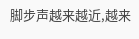脚步声越来越近,越来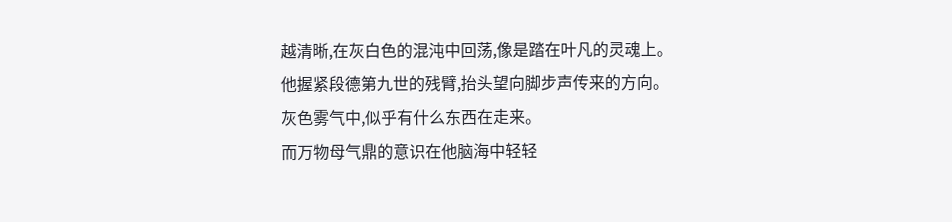越清晰,在灰白色的混沌中回荡,像是踏在叶凡的灵魂上。
他握紧段德第九世的残臂,抬头望向脚步声传来的方向。
灰色雾气中,似乎有什么东西在走来。
而万物母气鼎的意识在他脑海中轻轻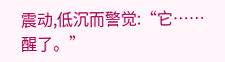震动,低沉而警觉:“它……醒了。”